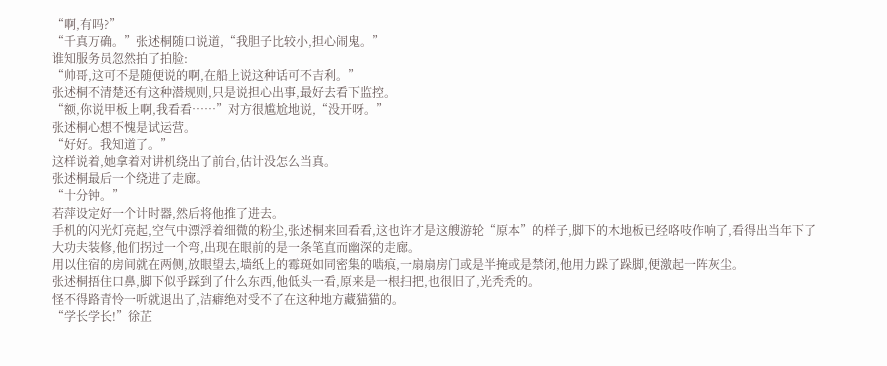“啊,有吗?”
“千真万确。”张述桐随口说道,“我胆子比较小,担心闹鬼。”
谁知服务员忽然拍了拍脸:
“帅哥,这可不是随便说的啊,在船上说这种话可不吉利。”
张述桐不清楚还有这种潜规则,只是说担心出事,最好去看下监控。
“额,你说甲板上啊,我看看……”对方很尴尬地说,“没开呀。”
张述桐心想不愧是试运营。
“好好。我知道了。”
这样说着,她拿着对讲机绕出了前台,估计没怎么当真。
张述桐最后一个绕进了走廊。
“十分钟。”
若萍设定好一个计时器,然后将他推了进去。
手机的闪光灯亮起,空气中漂浮着细微的粉尘,张述桐来回看看,这也许才是这艘游轮“原本”的样子,脚下的木地板已经咯吱作响了,看得出当年下了大功夫装修,他们拐过一个弯,出现在眼前的是一条笔直而幽深的走廊。
用以住宿的房间就在两侧,放眼望去,墙纸上的霉斑如同密集的啮痕,一扇扇房门或是半掩或是禁闭,他用力跺了跺脚,便激起一阵灰尘。
张述桐捂住口鼻,脚下似乎踩到了什么东西,他低头一看,原来是一根扫把,也很旧了,光秃秃的。
怪不得路青怜一听就退出了,洁癖绝对受不了在这种地方藏猫猫的。
“学长学长!”徐芷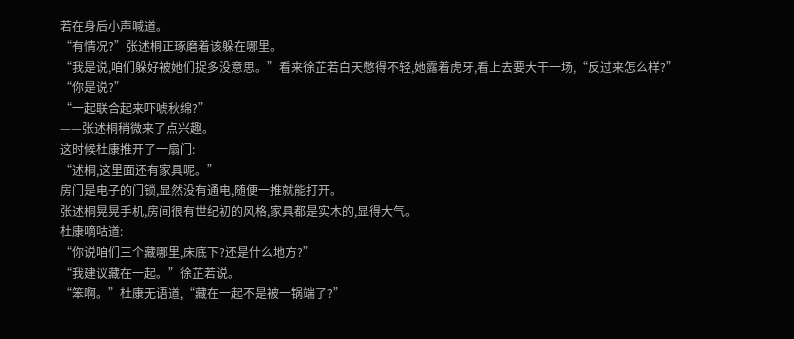若在身后小声喊道。
“有情况?”张述桐正琢磨着该躲在哪里。
“我是说,咱们躲好被她们捉多没意思。”看来徐芷若白天憋得不轻,她露着虎牙,看上去要大干一场,“反过来怎么样?”
“你是说?”
“一起联合起来吓唬秋绵?”
——张述桐稍微来了点兴趣。
这时候杜康推开了一扇门:
“述桐,这里面还有家具呢。”
房门是电子的门锁,显然没有通电,随便一推就能打开。
张述桐晃晃手机,房间很有世纪初的风格,家具都是实木的,显得大气。
杜康嘀咕道:
“你说咱们三个藏哪里,床底下?还是什么地方?”
“我建议藏在一起。”徐芷若说。
“笨啊。”杜康无语道,“藏在一起不是被一锅端了?”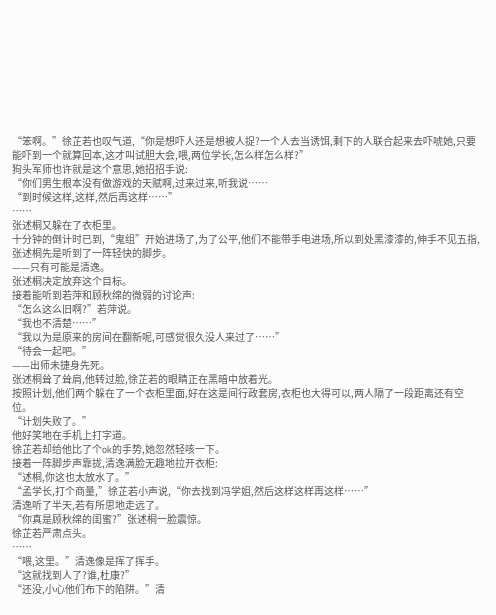“笨啊。”徐芷若也叹气道,“你是想吓人还是想被人捉?一个人去当诱饵,剩下的人联合起来去吓唬她,只要能吓到一个就算回本,这才叫试胆大会,喂,两位学长,怎么样怎么样?”
狗头军师也许就是这个意思,她招招手说:
“你们男生根本没有做游戏的天赋啊,过来过来,听我说……
“到时候这样,这样,然后再这样……”
……
张述桐又躲在了衣柜里。
十分钟的倒计时已到,“鬼组”开始进场了,为了公平,他们不能带手电进场,所以到处黑漆漆的,伸手不见五指,张述桐先是听到了一阵轻快的脚步。
——只有可能是清逸。
张述桐决定放弃这个目标。
接着能听到若萍和顾秋绵的微弱的讨论声:
“怎么这么旧啊?”若萍说。
“我也不清楚……”
“我以为是原来的房间在翻新呢,可感觉很久没人来过了……”
“待会一起吧。”
——出师未捷身先死。
张述桐耸了耸肩,他转过脸,徐芷若的眼睛正在黑暗中放着光。
按照计划,他们两个躲在了一个衣柜里面,好在这是间行政套房,衣柜也大得可以,两人隔了一段距离还有空位。
“计划失败了。”
他好笑地在手机上打字道。
徐芷若却给他比了个ok的手势,她忽然轻咳一下。
接着一阵脚步声靠拢,清逸满脸无趣地拉开衣柜:
“述桐,你这也太放水了。”
“孟学长,打个商量,”徐芷若小声说,“你去找到冯学姐,然后这样这样再这样……”
清逸听了半天,若有所思地走远了。
“你真是顾秋绵的闺蜜?”张述桐一脸震惊。
徐芷若严肃点头。
……
“喂,这里。”清逸像是挥了挥手。
“这就找到人了?谁,杜康?”
“还没,小心他们布下的陷阱。”清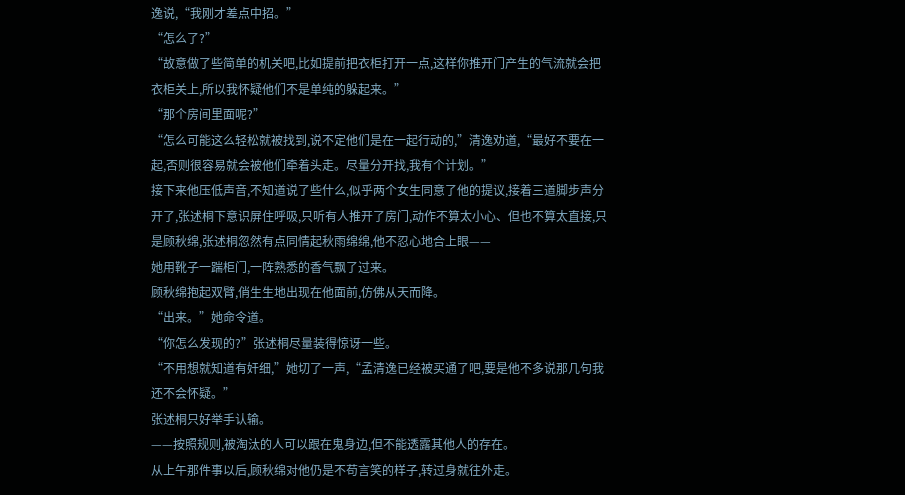逸说,“我刚才差点中招。”
“怎么了?”
“故意做了些简单的机关吧,比如提前把衣柜打开一点,这样你推开门产生的气流就会把衣柜关上,所以我怀疑他们不是单纯的躲起来。”
“那个房间里面呢?”
“怎么可能这么轻松就被找到,说不定他们是在一起行动的,”清逸劝道,“最好不要在一起,否则很容易就会被他们牵着头走。尽量分开找,我有个计划。”
接下来他压低声音,不知道说了些什么,似乎两个女生同意了他的提议,接着三道脚步声分开了,张述桐下意识屏住呼吸,只听有人推开了房门,动作不算太小心、但也不算太直接,只是顾秋绵,张述桐忽然有点同情起秋雨绵绵,他不忍心地合上眼——
她用靴子一踹柜门,一阵熟悉的香气飘了过来。
顾秋绵抱起双臂,俏生生地出现在他面前,仿佛从天而降。
“出来。”她命令道。
“你怎么发现的?”张述桐尽量装得惊讶一些。
“不用想就知道有奸细,”她切了一声,“孟清逸已经被买通了吧,要是他不多说那几句我还不会怀疑。”
张述桐只好举手认输。
——按照规则,被淘汰的人可以跟在鬼身边,但不能透露其他人的存在。
从上午那件事以后,顾秋绵对他仍是不苟言笑的样子,转过身就往外走。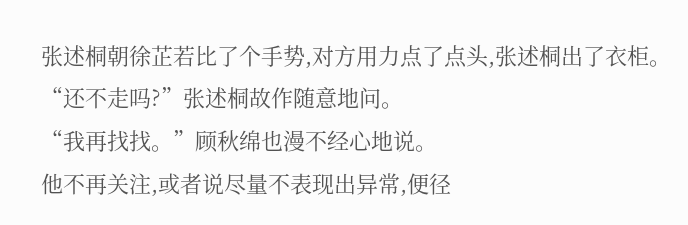张述桐朝徐芷若比了个手势,对方用力点了点头,张述桐出了衣柜。
“还不走吗?”张述桐故作随意地问。
“我再找找。”顾秋绵也漫不经心地说。
他不再关注,或者说尽量不表现出异常,便径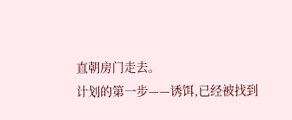直朝房门走去。
计划的第一步——诱饵,已经被找到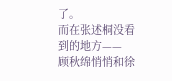了。
而在张述桐没看到的地方——
顾秋绵悄悄和徐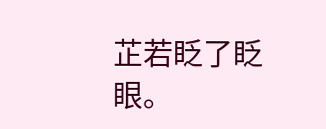芷若眨了眨眼。